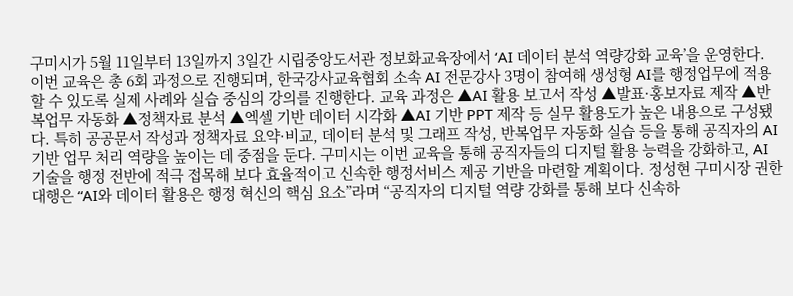구미시가 5월 11일부터 13일까지 3일간 시립중앙도서관 정보화교육장에서 ‘AI 데이터 분석 역량강화 교육’을 운영한다. 이번 교육은 총 6회 과정으로 진행되며, 한국강사교육협회 소속 AI 전문강사 3명이 참여해 생성형 AI를 행정업무에 적용할 수 있도록 실제 사례와 실습 중심의 강의를 진행한다. 교육 과정은 ▲AI 활용 보고서 작성 ▲발표·홍보자료 제작 ▲반복업무 자동화 ▲정책자료 분석 ▲엑셀 기반 데이터 시각화 ▲AI 기반 PPT 제작 등 실무 활용도가 높은 내용으로 구성됐다. 특히 공공문서 작성과 정책자료 요약·비교, 데이터 분석 및 그래프 작성, 반복업무 자동화 실습 등을 통해 공직자의 AI 기반 업무 처리 역량을 높이는 데 중점을 둔다. 구미시는 이번 교육을 통해 공직자들의 디지털 활용 능력을 강화하고, AI 기술을 행정 전반에 적극 접목해 보다 효율적이고 신속한 행정서비스 제공 기반을 마련할 계획이다. 정성현 구미시장 권한대행은 “AI와 데이터 활용은 행정 혁신의 핵심 요소”라며 “공직자의 디지털 역량 강화를 통해 보다 신속하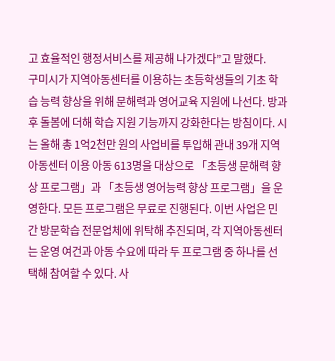고 효율적인 행정서비스를 제공해 나가겠다”고 말했다.
구미시가 지역아동센터를 이용하는 초등학생들의 기초 학습 능력 향상을 위해 문해력과 영어교육 지원에 나선다. 방과 후 돌봄에 더해 학습 지원 기능까지 강화한다는 방침이다. 시는 올해 총 1억2천만 원의 사업비를 투입해 관내 39개 지역아동센터 이용 아동 613명을 대상으로 「초등생 문해력 향상 프로그램」과 「초등생 영어능력 향상 프로그램」을 운영한다. 모든 프로그램은 무료로 진행된다. 이번 사업은 민간 방문학습 전문업체에 위탁해 추진되며, 각 지역아동센터는 운영 여건과 아동 수요에 따라 두 프로그램 중 하나를 선택해 참여할 수 있다. 사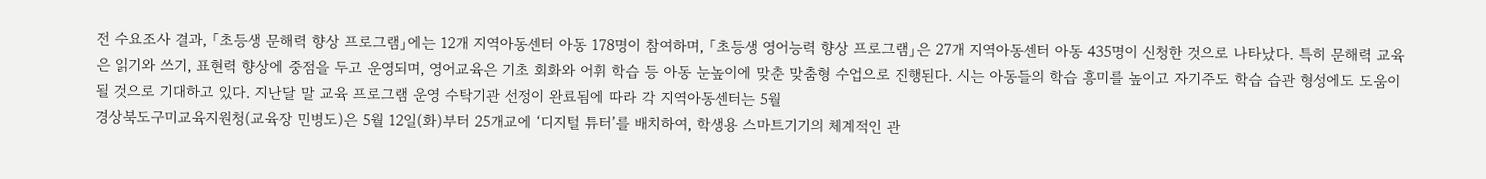전 수요조사 결과, 「초등생 문해력 향상 프로그램」에는 12개 지역아동센터 아동 178명이 참여하며, 「초등생 영어능력 향상 프로그램」은 27개 지역아동센터 아동 435명이 신청한 것으로 나타났다. 특히 문해력 교육은 읽기와 쓰기, 표현력 향상에 중점을 두고 운영되며, 영어교육은 기초 회화와 어휘 학습 등 아동 눈높이에 맞춘 맞춤형 수업으로 진행된다. 시는 아동들의 학습 흥미를 높이고 자기주도 학습 습관 형성에도 도움이 될 것으로 기대하고 있다. 지난달 말 교육 프로그램 운영 수탁기관 선정이 완료됨에 따라 각 지역아동센터는 5월
경상북도구미교육지원청(교육장 민병도)은 5월 12일(화)부터 25개교에 ‘디지털 튜터’를 배치하여, 학생용 스마트기기의 체계적인 관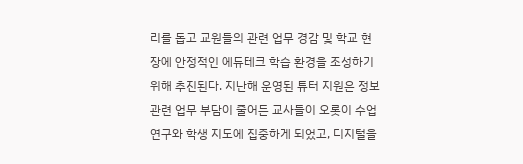리를 돕고 교원들의 관련 업무 경감 및 학교 현장에 안정적인 에듀테크 학습 환경을 조성하기 위해 추진된다. 지난해 운영된 튜터 지원은 정보관련 업무 부담이 줄어든 교사들이 오롯이 수업 연구와 학생 지도에 집중하게 되었고, 디지털을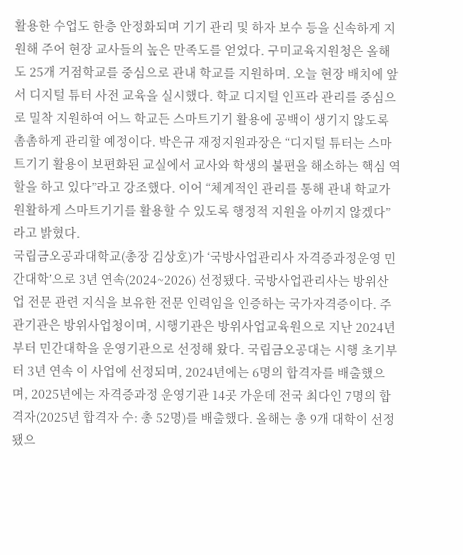활용한 수업도 한층 안정화되며 기기 관리 및 하자 보수 등을 신속하게 지원해 주어 현장 교사들의 높은 만족도를 얻었다. 구미교육지원청은 올해도 25개 거점학교를 중심으로 관내 학교를 지원하며. 오늘 현장 배치에 앞서 디지털 튜터 사전 교육을 실시했다. 학교 디지털 인프라 관리를 중심으로 밀착 지원하여 어느 학교든 스마트기기 활용에 공백이 생기지 않도록 촘촘하게 관리할 예정이다. 박은규 재정지원과장은 “디지털 튜터는 스마트기기 활용이 보편화된 교실에서 교사와 학생의 불편을 해소하는 핵심 역할을 하고 있다”라고 강조했다. 이어 “체계적인 관리를 통해 관내 학교가 원활하게 스마트기기를 활용할 수 있도록 행정적 지원을 아끼지 않겠다”라고 밝혔다.
국립금오공과대학교(총장 김상호)가 ‘국방사업관리사 자격증과정운영 민간대학’으로 3년 연속(2024~2026) 선정됐다. 국방사업관리사는 방위산업 전문 관련 지식을 보유한 전문 인력임을 인증하는 국가자격증이다. 주관기관은 방위사업청이며, 시행기관은 방위사업교육원으로 지난 2024년부터 민간대학을 운영기관으로 선정해 왔다. 국립금오공대는 시행 초기부터 3년 연속 이 사업에 선정되며, 2024년에는 6명의 합격자를 배출했으며, 2025년에는 자격증과정 운영기관 14곳 가운데 전국 최다인 7명의 합격자(2025년 합격자 수: 총 52명)를 배출했다. 올해는 총 9개 대학이 선정됐으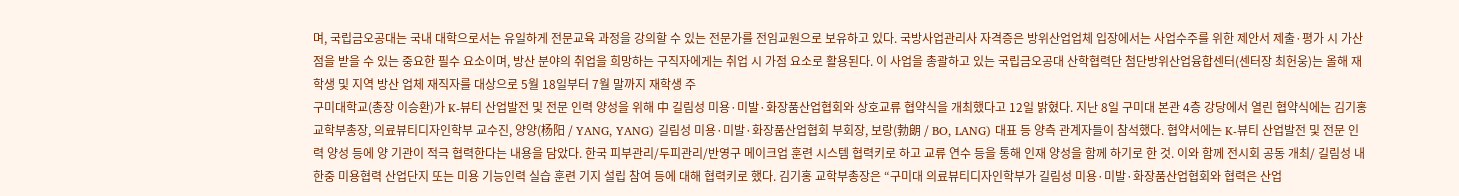며, 국립금오공대는 국내 대학으로서는 유일하게 전문교육 과정을 강의할 수 있는 전문가를 전임교원으로 보유하고 있다. 국방사업관리사 자격증은 방위산업업체 입장에서는 사업수주를 위한 제안서 제출·평가 시 가산점을 받을 수 있는 중요한 필수 요소이며, 방산 분야의 취업을 희망하는 구직자에게는 취업 시 가점 요소로 활용된다. 이 사업을 총괄하고 있는 국립금오공대 산학협력단 첨단방위산업융합센터(센터장 최헌웅)는 올해 재학생 및 지역 방산 업체 재직자를 대상으로 5월 18일부터 7월 말까지 재학생 주
구미대학교(총장 이승환)가 K-뷰티 산업발전 및 전문 인력 양성을 위해 中 길림성 미용·미발·화장품산업협회와 상호교류 협약식을 개최했다고 12일 밝혔다. 지난 8일 구미대 본관 4층 강당에서 열린 협약식에는 김기홍 교학부총장, 의료뷰티디자인학부 교수진, 양양(杨阳 / YANG, YANG) 길림성 미용·미발·화장품산업협회 부회장, 보랑(勃朗 / BO, LANG) 대표 등 양측 관계자들이 참석했다. 협약서에는 K-뷰티 산업발전 및 전문 인력 양성 등에 양 기관이 적극 협력한다는 내용을 담았다. 한국 피부관리/두피관리/반영구 메이크업 훈련 시스템 협력키로 하고 교류 연수 등을 통해 인재 양성을 함께 하기로 한 것. 이와 함께 전시회 공동 개최/ 길림성 내 한중 미용협력 산업단지 또는 미용 기능인력 실습 훈련 기지 설립 참여 등에 대해 협력키로 했다. 김기홍 교학부총장은 “구미대 의료뷰티디자인학부가 길림성 미용·미발·화장품산업협회와 협력은 산업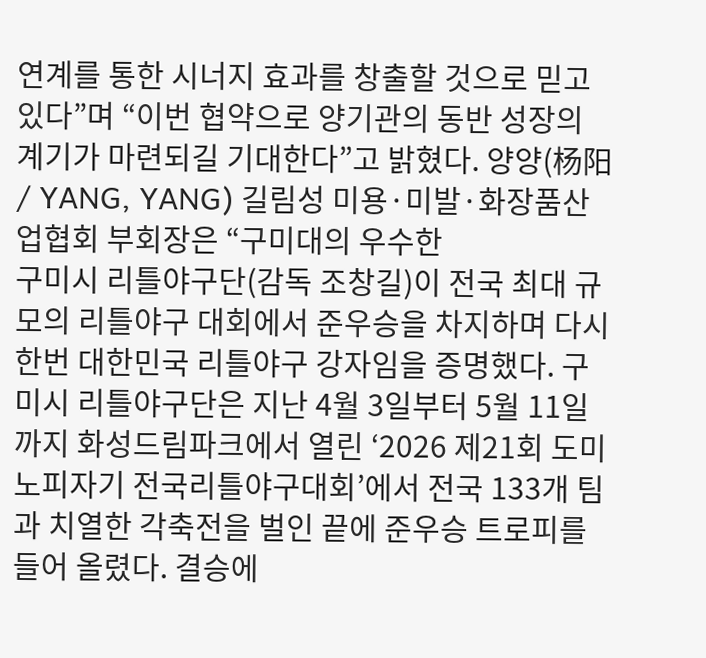연계를 통한 시너지 효과를 창출할 것으로 믿고 있다”며 “이번 협약으로 양기관의 동반 성장의 계기가 마련되길 기대한다”고 밝혔다. 양양(杨阳 / YANG, YANG) 길림성 미용·미발·화장품산업협회 부회장은 “구미대의 우수한
구미시 리틀야구단(감독 조창길)이 전국 최대 규모의 리틀야구 대회에서 준우승을 차지하며 다시 한번 대한민국 리틀야구 강자임을 증명했다. 구미시 리틀야구단은 지난 4월 3일부터 5월 11일까지 화성드림파크에서 열린 ‘2026 제21회 도미노피자기 전국리틀야구대회’에서 전국 133개 팀과 치열한 각축전을 벌인 끝에 준우승 트로피를 들어 올렸다. 결승에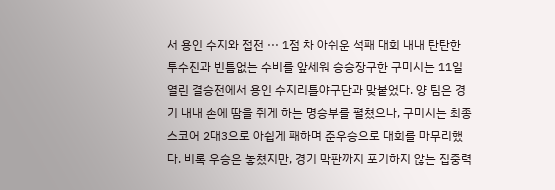서 용인 수지와 접전 ··· 1점 차 아쉬운 석패 대회 내내 탄탄한 투수진과 빈틈없는 수비를 앞세워 승승장구한 구미시는 11일 열린 결승전에서 용인 수지리틀야구단과 맞붙었다. 양 팀은 경기 내내 손에 땀을 쥐게 하는 명승부를 펼쳤으나, 구미시는 최종 스코어 2대3으로 아쉽게 패하며 준우승으로 대회를 마무리했다. 비록 우승은 놓쳤지만, 경기 막판까지 포기하지 않는 집중력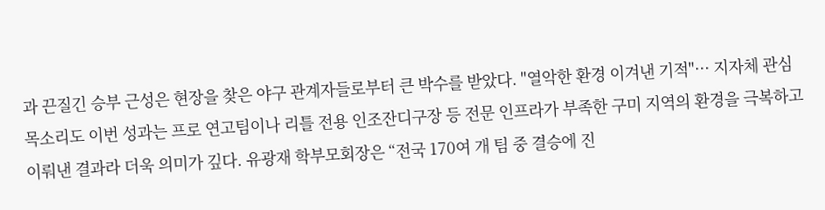과 끈질긴 승부 근성은 현장을 찾은 야구 관계자들로부터 큰 박수를 받았다. "열악한 환경 이겨낸 기적"··· 지자체 관심 목소리도 이번 성과는 프로 연고팀이나 리틀 전용 인조잔디구장 등 전문 인프라가 부족한 구미 지역의 환경을 극복하고 이뤄낸 결과라 더욱 의미가 깊다. 유광재 학부모회장은 “전국 170여 개 팀 중 결승에 진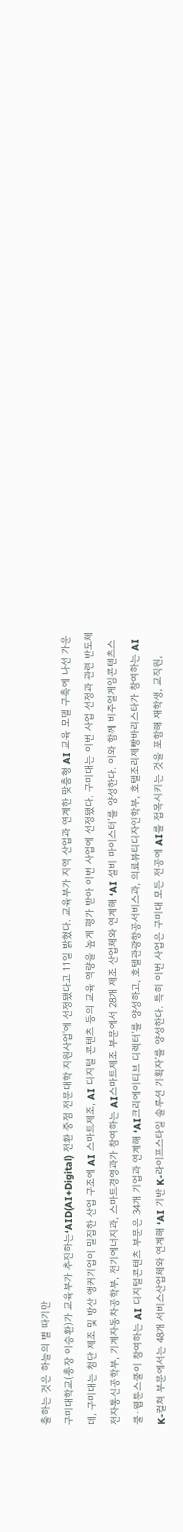출하는 것은 하늘의 별 따기만
구미대학교(총장 이승환)가 교육부가 추진하는‘AID(AI+Digital) 전환 중점 전문대학 지원사업'에 선정됐다고 11일 밝혔다. 교육부가 지역 산업과 연계한 맞춤형 AI 교육 모델 구축에 나선 가운데, 구미대는 첨단 제조 및 방산 앵커기업이 밀집한 산업 구조에 AI 스마트제조, AI 디지털 콘텐츠 등의 교육 역량을 높게 평가 받아 이번 사업에 선정됐다. 구미대는 이번 사업 선정과 관련 반도체전자통신공학부, 기계자동차공학부, 전기에너지과, 스마트경영과가 참여하는 AI스마트제조 부문에서 28개 제조 산업체와 연계해 ‘AI 설비 마이스터’를 양성한다. 이와 함께 비주얼게임콘텐츠스쿨·웹툰스쿨이 참여하는 AI 디지털콘텐츠 부문은 34개 기업과 연계해 ‘AI크리에이티브 디렉터’를 양성하고, 호텔관광항공서비스과, 의료뷰티디자인학부, 호텔조리제빵바리스타가 참여하는 AI K-컬쳐 부문에서는 48개 서비스산업체와 연계해 ‘AI 기반 K-라이프스타일 솔루션 기획자’를 양성한다. 특히 이번 사업은 구미대 모든 전공에 AI를 접목시키는 것을 포함해 재학생, 교직원,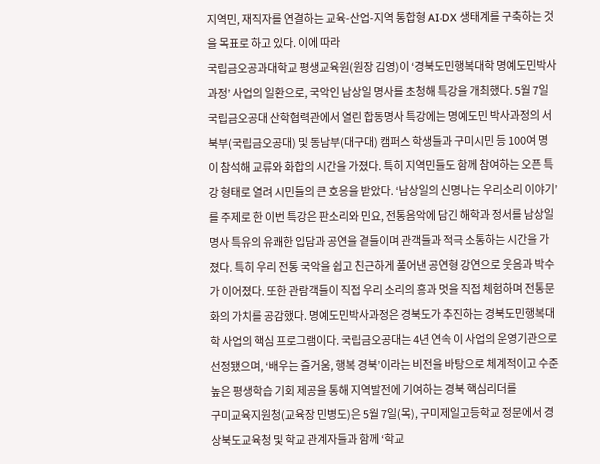지역민, 재직자를 연결하는 교육-산업-지역 통합형 AI·DX 생태계를 구축하는 것을 목표로 하고 있다. 이에 따라
국립금오공과대학교 평생교육원(원장 김영)이 ‘경북도민행복대학 명예도민박사과정’ 사업의 일환으로, 국악인 남상일 명사를 초청해 특강을 개최했다. 5월 7일 국립금오공대 산학협력관에서 열린 합동명사 특강에는 명예도민 박사과정의 서북부(국립금오공대) 및 동남부(대구대) 캠퍼스 학생들과 구미시민 등 100여 명이 참석해 교류와 화합의 시간을 가졌다. 특히 지역민들도 함께 참여하는 오픈 특강 형태로 열려 시민들의 큰 호응을 받았다. ‘남상일의 신명나는 우리소리 이야기’를 주제로 한 이번 특강은 판소리와 민요, 전통음악에 담긴 해학과 정서를 남상일 명사 특유의 유쾌한 입담과 공연을 곁들이며 관객들과 적극 소통하는 시간을 가졌다. 특히 우리 전통 국악을 쉽고 친근하게 풀어낸 공연형 강연으로 웃음과 박수가 이어졌다. 또한 관람객들이 직접 우리 소리의 흥과 멋을 직접 체험하며 전통문화의 가치를 공감했다. 명예도민박사과정은 경북도가 추진하는 경북도민행복대학 사업의 핵심 프로그램이다. 국립금오공대는 4년 연속 이 사업의 운영기관으로 선정됐으며, ‘배우는 즐거움, 행복 경북’이라는 비전을 바탕으로 체계적이고 수준 높은 평생학습 기회 제공을 통해 지역발전에 기여하는 경북 핵심리더를
구미교육지원청(교육장 민병도)은 5월 7일(목), 구미제일고등학교 정문에서 경상북도교육청 및 학교 관계자들과 함께 ‘학교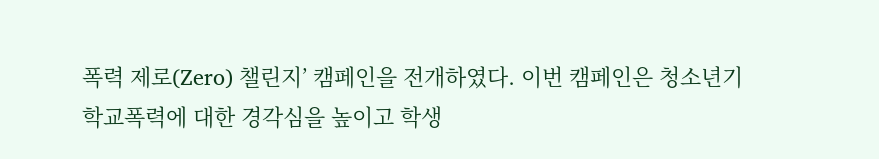폭력 제로(Zero) 챌린지’ 캠페인을 전개하였다. 이번 캠페인은 청소년기 학교폭력에 대한 경각심을 높이고 학생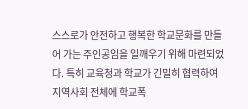스스로가 안전하고 행복한 학교문화를 만들어 가는 주인공임을 일깨우기 위해 마련되었다. 특히 교육청과 학교가 긴밀히 협력하여 지역사회 전체에 학교폭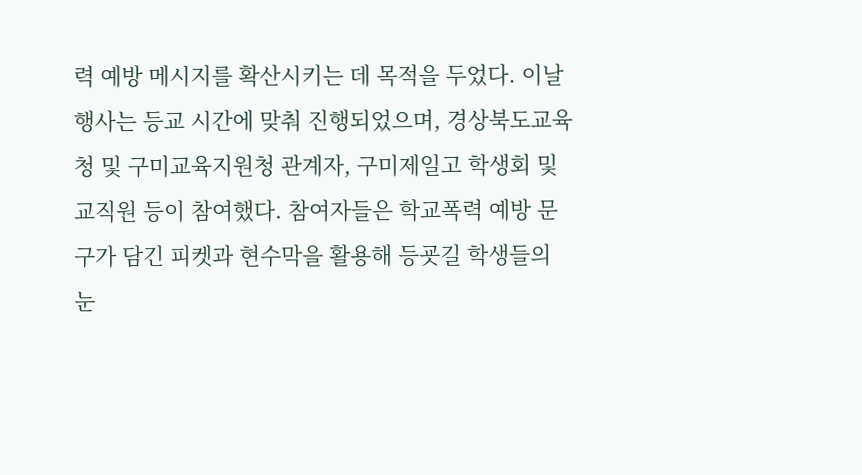력 예방 메시지를 확산시키는 데 목적을 두었다. 이날 행사는 등교 시간에 맞춰 진행되었으며, 경상북도교육청 및 구미교육지원청 관계자, 구미제일고 학생회 및 교직원 등이 참여했다. 참여자들은 학교폭력 예방 문구가 담긴 피켓과 현수막을 활용해 등굣길 학생들의 눈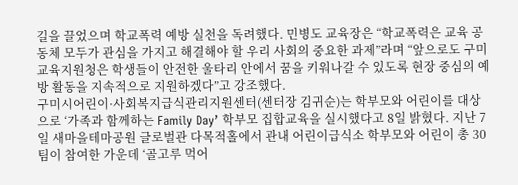길을 끌었으며 학교폭력 예방 실천을 독려했다. 민병도 교육장은 “학교폭력은 교육 공동체 모두가 관심을 가지고 해결해야 할 우리 사회의 중요한 과제”라며 “앞으로도 구미교육지원청은 학생들이 안전한 울타리 안에서 꿈을 키워나갈 수 있도록 현장 중심의 예방 활동을 지속적으로 지원하겠다”고 강조했다.
구미시어린이·사회복지급식관리지원센터(센터장 김귀순)는 학부모와 어린이를 대상으로 ‘가족과 함께하는 Family Day’ 학부모 집합교육을 실시했다고 8일 밝혔다. 지난 7일 새마을테마공원 글로벌관 다목적홀에서 관내 어린이급식소 학부모와 어린이 총 30팀이 참여한 가운데 ‘골고루 먹어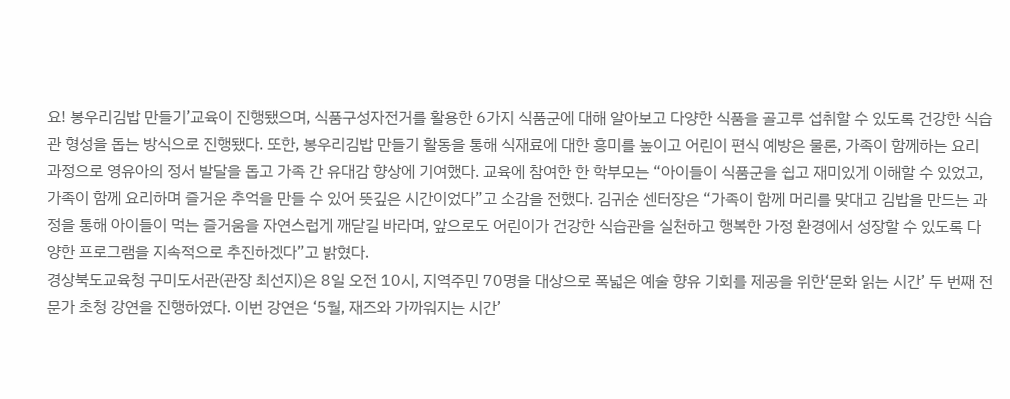요! 봉우리김밥 만들기’교육이 진행됐으며, 식품구성자전거를 활용한 6가지 식품군에 대해 알아보고 다양한 식품을 골고루 섭취할 수 있도록 건강한 식습관 형성을 돕는 방식으로 진행됐다. 또한, 봉우리김밥 만들기 활동을 통해 식재료에 대한 흥미를 높이고 어린이 편식 예방은 물론, 가족이 함께하는 요리 과정으로 영유아의 정서 발달을 돕고 가족 간 유대감 향상에 기여했다. 교육에 참여한 한 학부모는 “아이들이 식품군을 쉽고 재미있게 이해할 수 있었고, 가족이 함께 요리하며 즐거운 추억을 만들 수 있어 뜻깊은 시간이었다”고 소감을 전했다. 김귀순 센터장은 “가족이 함께 머리를 맞대고 김밥을 만드는 과정을 통해 아이들이 먹는 즐거움을 자연스럽게 깨닫길 바라며, 앞으로도 어린이가 건강한 식습관을 실천하고 행복한 가정 환경에서 성장할 수 있도록 다양한 프로그램을 지속적으로 추진하겠다”고 밝혔다.
경상북도교육청 구미도서관(관장 최선지)은 8일 오전 10시, 지역주민 70명을 대상으로 폭넓은 예술 향유 기회를 제공을 위한‘문화 읽는 시간’ 두 번째 전문가 초청 강연을 진행하였다. 이번 강연은 ‘5월, 재즈와 가까워지는 시간’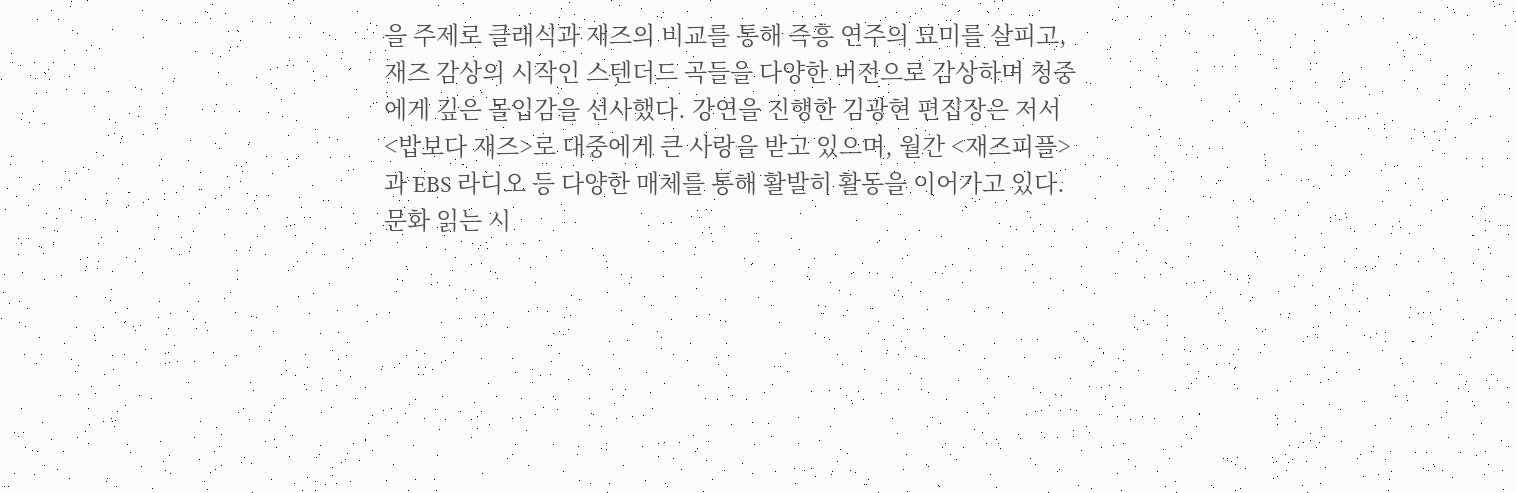을 주제로 클래식과 재즈의 비교를 통해 즉흥 연주의 묘미를 살피고, 재즈 감상의 시작인 스텐더드 곡들을 다양한 버전으로 감상하며 청중에게 깊은 몰입감을 선사했다. 강연을 진행한 김광현 편집장은 저서 <밥보다 재즈>로 대중에게 큰 사랑을 받고 있으며, 월간 <재즈피플>과 EBS 라디오 등 다양한 매체를 통해 활발히 활동을 이어가고 있다. 문화 읽는 시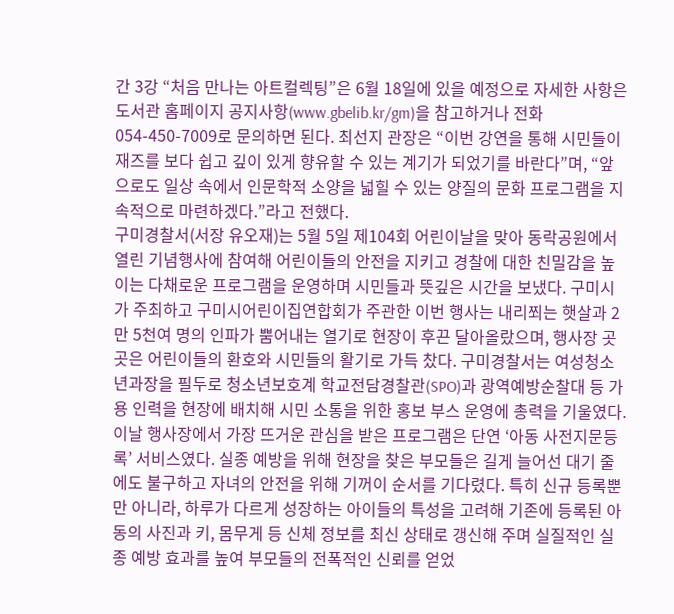간 3강 “처음 만나는 아트컬렉팅”은 6월 18일에 있을 예정으로 자세한 사항은 도서관 홈페이지 공지사항(www.gbelib.kr/gm)을 참고하거나 전화 054-450-7009로 문의하면 된다. 최선지 관장은 “이번 강연을 통해 시민들이 재즈를 보다 쉽고 깊이 있게 향유할 수 있는 계기가 되었기를 바란다”며, “앞으로도 일상 속에서 인문학적 소양을 넓힐 수 있는 양질의 문화 프로그램을 지속적으로 마련하겠다.”라고 전했다.
구미경찰서(서장 유오재)는 5월 5일 제104회 어린이날을 맞아 동락공원에서 열린 기념행사에 참여해 어린이들의 안전을 지키고 경찰에 대한 친밀감을 높이는 다채로운 프로그램을 운영하며 시민들과 뜻깊은 시간을 보냈다. 구미시가 주최하고 구미시어린이집연합회가 주관한 이번 행사는 내리쬐는 햇살과 2만 5천여 명의 인파가 뿜어내는 열기로 현장이 후끈 달아올랐으며, 행사장 곳곳은 어린이들의 환호와 시민들의 활기로 가득 찼다. 구미경찰서는 여성청소년과장을 필두로 청소년보호계 학교전담경찰관(SPO)과 광역예방순찰대 등 가용 인력을 현장에 배치해 시민 소통을 위한 홍보 부스 운영에 총력을 기울였다. 이날 행사장에서 가장 뜨거운 관심을 받은 프로그램은 단연 ‘아동 사전지문등록’ 서비스였다. 실종 예방을 위해 현장을 찾은 부모들은 길게 늘어선 대기 줄에도 불구하고 자녀의 안전을 위해 기꺼이 순서를 기다렸다. 특히 신규 등록뿐만 아니라, 하루가 다르게 성장하는 아이들의 특성을 고려해 기존에 등록된 아동의 사진과 키, 몸무게 등 신체 정보를 최신 상태로 갱신해 주며 실질적인 실종 예방 효과를 높여 부모들의 전폭적인 신뢰를 얻었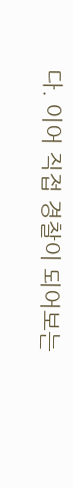다. 이어 직접 경찰이 되어보는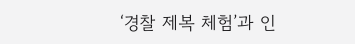‘경찰 제복 체험’과 인